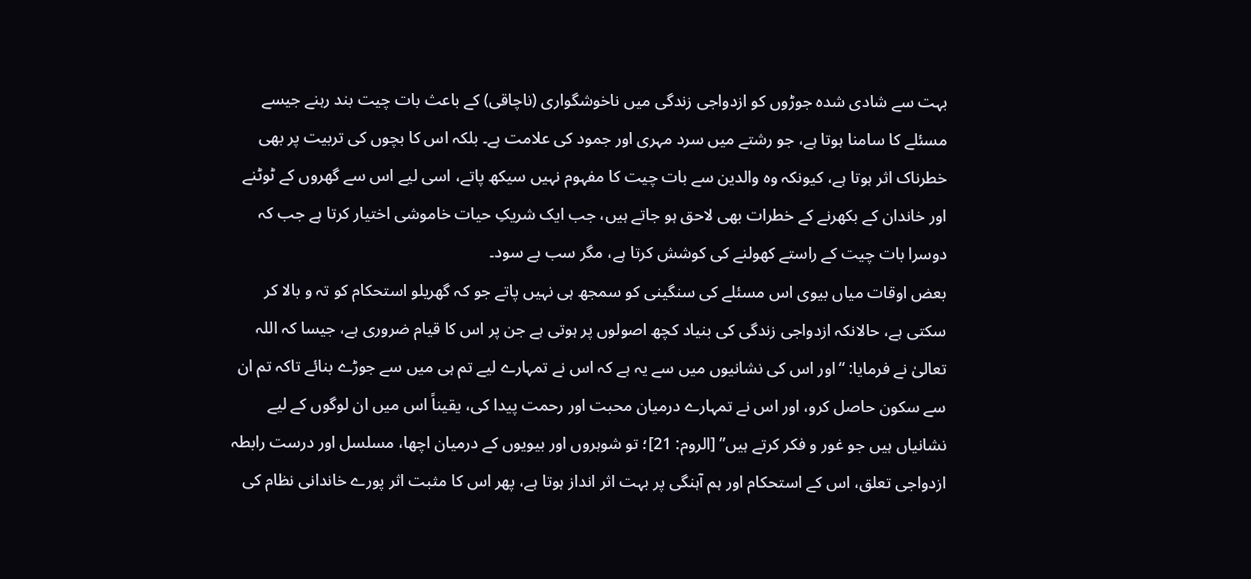بہت سے شادی شدہ جوڑوں کو ازدواجی زندگی میں ناخوشگواری (ناچاقی) کے باعث بات چیت بند رہنے جیسے مسئلے کا سامنا ہوتا ہے، جو رشتے میں سرد مہری اور جمود کی علامت ہے۔ بلکہ اس کا بچوں کی تربیت پر بھی خطرناک اثر ہوتا ہے، کیونکہ وہ والدین سے بات چیت کا مفہوم نہیں سیکھ پاتے، اسی لیے اس سے گھروں کے ٹوٹنے اور خاندان کے بکھرنے کے خطرات بھی لاحق ہو جاتے ہیں، جب ایک شریکِ حیات خاموشی اختیار کرتا ہے جب کہ دوسرا بات چیت کے راستے کھولنے کی کوشش کرتا ہے، مگر سب بے سود۔
بعض اوقات میاں بیوی اس مسئلے کی سنگینی کو سمجھ ہی نہیں پاتے جو کہ گھریلو استحکام کو تہ و بالا کر سکتی ہے، حالانکہ ازدواجی زندگی کی بنیاد کچھ اصولوں پر ہوتی ہے جن پر اس کا قیام ضروری ہے، جیسا کہ اللہ تعالیٰ نے فرمایا: “اور اس کی نشانیوں میں سے یہ ہے کہ اس نے تمہارے لیے تم ہی میں سے جوڑے بنائے تاکہ تم ان سے سکون حاصل کرو، اور اس نے تمہارے درمیان محبت اور رحمت پیدا کی، یقیناً اس میں ان لوگوں کے لیے نشانیاں ہیں جو غور و فکر کرتے ہیں” [الروم: 21]؛ تو شوہروں اور بیویوں کے درمیان اچھا، مسلسل اور درست رابطہ ازدواجی تعلق، اس کے استحکام اور ہم آہنگی پر بہت اثر انداز ہوتا ہے، پھر اس کا مثبت اثر پورے خاندانی نظام کی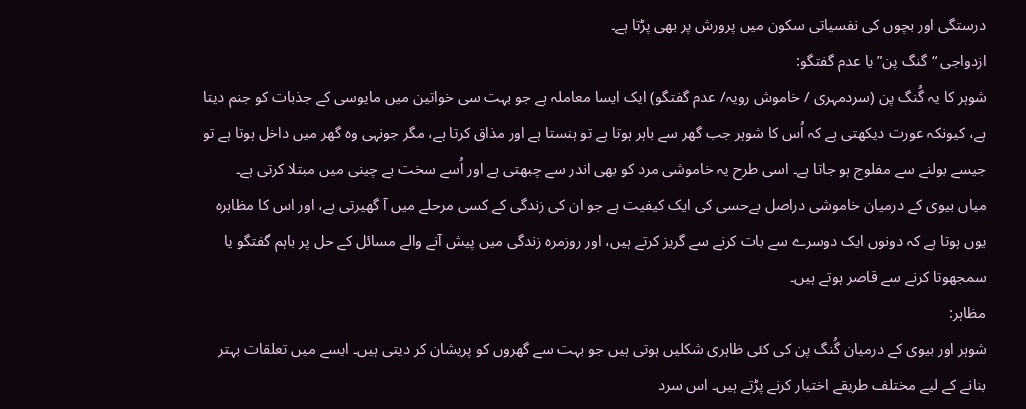درستگی اور بچوں کی نفسیاتی سکون میں پرورش پر بھی پڑتا ہے۔
ازدواجی “گنگ پن” یا عدم گفتگو:
شوہر کا یہ گُنگ پن (سردمہری / خاموش رویہ/ عدم گفتگو) ایک ایسا معاملہ ہے جو بہت سی خواتین میں مایوسی کے جذبات کو جنم دیتا ہے، کیونکہ عورت دیکھتی ہے کہ اُس کا شوہر جب گھر سے باہر ہوتا ہے تو ہنستا ہے اور مذاق کرتا ہے، مگر جونہی وہ گھر میں داخل ہوتا ہے تو جیسے بولنے سے مفلوج ہو جاتا ہے۔ اسی طرح یہ خاموشی مرد کو بھی اندر سے چبھتی ہے اور اُسے سخت بے چینی میں مبتلا کرتی ہے۔
میاں بیوی کے درمیان خاموشی دراصل بےحسی کی ایک کیفیت ہے جو ان کی زندگی کے کسی مرحلے میں آ گھیرتی ہے، اور اس کا مظاہرہ یوں ہوتا ہے کہ دونوں ایک دوسرے سے بات کرنے سے گریز کرتے ہیں، اور روزمرہ زندگی میں پیش آنے والے مسائل کے حل پر باہم گفتگو یا سمجھوتا کرنے سے قاصر ہوتے ہیں۔
مظاہر:
شوہر اور بیوی کے درمیان گُنگ پن کی کئی ظاہری شکلیں ہوتی ہیں جو بہت سے گھروں کو پریشان کر دیتی ہیں۔ ایسے میں تعلقات بہتر بنانے کے لیے مختلف طریقے اختیار کرنے پڑتے ہیں۔ اس سرد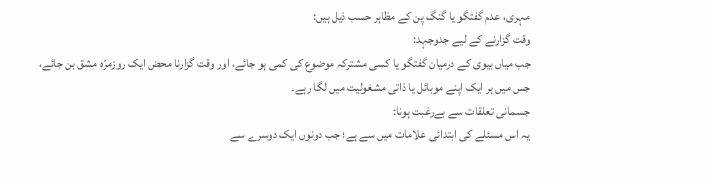مہری، عدم گفتگو یا گنگ پن کے مظاہر حسب ذیل ہیں:
وقت گزارنے کے لیے جدوجہد:
جب میاں بیوی کے درمیان گفتگو یا کسی مشترکہ موضوع کی کمی ہو جائے، اور وقت گزارنا محض ایک روزمرّہ مشق بن جائے، جس میں ہر ایک اپنے موبائل یا ذاتی مشغولیت میں لگا رہے۔
جسمانی تعلقات سے بےرغبت ہونا:
یہ اس مسئلے کی ابتدائی علامات میں سے ہے؛ جب دونوں ایک دوسرے سے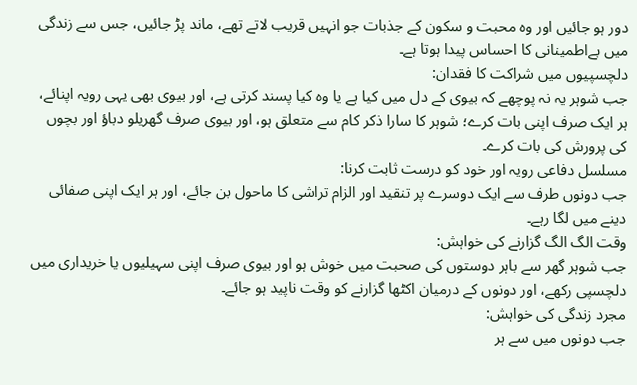دور ہو جائیں اور وہ محبت و سکون کے جذبات جو انہیں قریب لاتے تھے، ماند پڑ جائیں، جس سے زندگی میں بےاطمینانی کا احساس پیدا ہوتا ہے۔
دلچسپیوں میں شراکت کا فقدان:
جب شوہر یہ نہ پوچھے کہ بیوی کے دل میں کیا ہے یا وہ کیا پسند کرتی ہے، اور بیوی بھی یہی رویہ اپنائے، ہر ایک صرف اپنی بات کرے؛ شوہر کا سارا ذکر کام سے متعلق ہو، اور بیوی صرف گھریلو دباؤ اور بچوں کی پرورش کی بات کرے۔
مسلسل دفاعی رویہ اور خود کو درست ثابت کرنا:
جب دونوں طرف سے ایک دوسرے پر تنقید اور الزام تراشی کا ماحول بن جائے، اور ہر ایک اپنی صفائی دینے میں لگا رہے۔
وقت الگ الگ گزارنے کی خواہش:
جب شوہر گھر سے باہر دوستوں کی صحبت میں خوش ہو اور بیوی صرف اپنی سہیلیوں یا خریداری میں دلچسپی رکھے، اور دونوں کے درمیان اکٹھا گزارنے کو وقت ناپید ہو جائے۔
مجرد زندگی کی خواہش:
جب دونوں میں سے ہر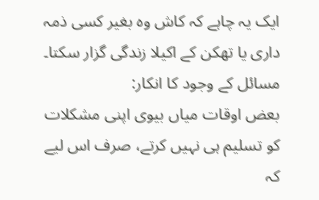ایک یہ چاہے کہ کاش وہ بغیر کسی ذمہ داری یا تھکن کے اکیلا زندگی گزار سکتا۔
مسائل کے وجود کا انکار:
بعض اوقات میاں بیوی اپنی مشکلات کو تسلیم ہی نہیں کرتے، صرف اس لیے کہ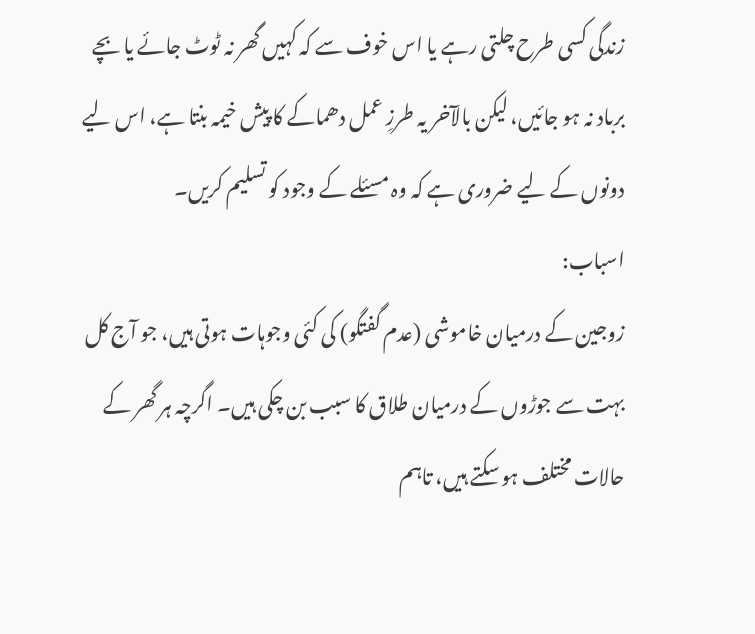زندگی کسی طرح چلتی رہے یا اس خوف سے کہ کہیں گھر نہ ٹوٹ جائے یا بچے برباد نہ ہو جائیں، لیکن بالآخر یہ طرزِ عمل دھماکے کا پیش خیمہ بنتا ہے، اس لیے دونوں کے لیے ضروری ہے کہ وہ مسئلے کے وجود کو تسلیم کریں۔
اسباب:
زوجین کے درمیان خاموشی (عدم گفتگو) کی کئی وجوہات ہوتی ہیں، جو آج کل بہت سے جوڑوں کے درمیان طلاق کا سبب بن چکی ہیں۔ اگرچہ ہر گھر کے حالات مختلف ہو سکتے ہیں، تاہم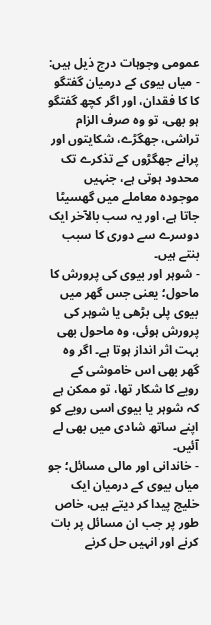عمومی وجوہات درج ذیل ہیں:
- میاں بیوی کے درمیان گفتگو کا کا فقدان، اور اگر کچھ گفتگو ہو بھی، تو وہ صرف الزام تراشی، جھگڑے، شکایتوں اور پرانے جھگڑوں کے تذکرے تک محدود ہوتی ہے، جنہیں موجودہ معاملے میں گھسیٹا جاتا ہے، اور یہ سب بالآخر ایک دوسرے سے دوری کا سبب بنتے ہیں۔
- شوہر اور بیوی کی پرورش کا ماحول؛ یعنی جس گھر میں بیوی پلی بڑھی یا شوہر کی پرورش ہوئی، وہ ماحول بھی بہت اثر انداز ہوتا ہے۔ اگر وہ گھر بھی اس خاموشی کے رویے کا شکار تھا، تو ممکن ہے کہ شوہر یا بیوی اسی رویے کو اپنے ساتھ شادی میں بھی لے آئیں۔
- خاندانی اور مالی مسائل؛ جو میاں بیوی کے درمیان ایک خلیج پیدا کر دیتے ہیں، خاص طور پر جب ان مسائل پر بات کرنے اور انہیں حل کرنے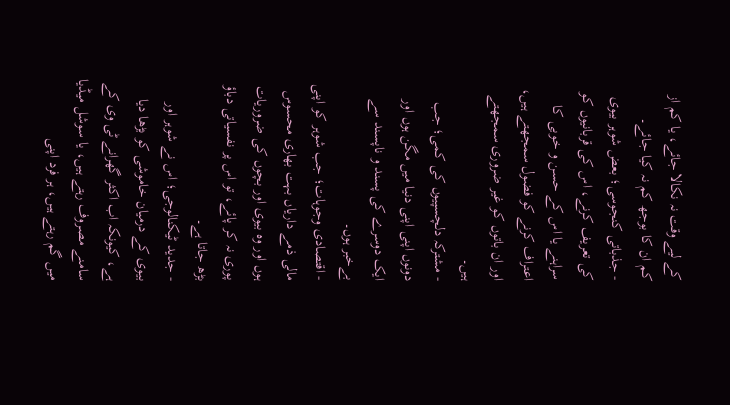کے لیے وقت نہ نکالا جائے، یا کم از کم ان کا بوجھ کم نہ کیا جائے۔
- جذباتی کنجوسی؛ بعض شوہر بیوی کی تعریف کرنے، اس کی قربانیوں کو سراہنے یا اس کے حسن و خوبی کا اعتراف کرنے کو فضول سمجھتے ہیں، اور ان باتوں کو غیر ضروری سمجھتے ہیں۔
- مشترکہ دلچسپیوں کی کمی؛ جب دونوں اپنی اپنی دنیا میں مگن ہوں اور ایک دوسرے کی پسند و ناپسند سے بےخبر ہوں۔
- اقتصادی وجوہات؛ جب شوہر کو اپنی مالی ذمے داریاں بہت بھاری محسوس ہوں اور وہ بیوی اور بچوں کی ضروریات پوری نہ کر پائے، تو اس پر نفسیاتی دباؤ بڑھ جاتا ہے۔
- جدید ٹیکنالوجی؛ اس نے شوہر اور بیوی کے درمیان خاموشی کو بڑھا دیا ہے، کیونکہ اب اکثر گھرانے ٹی وی کے سامنے مصروف رہتے ہیں، یا سوشل میڈیا میں گم رہتے ہیں، ہر فرد اپنی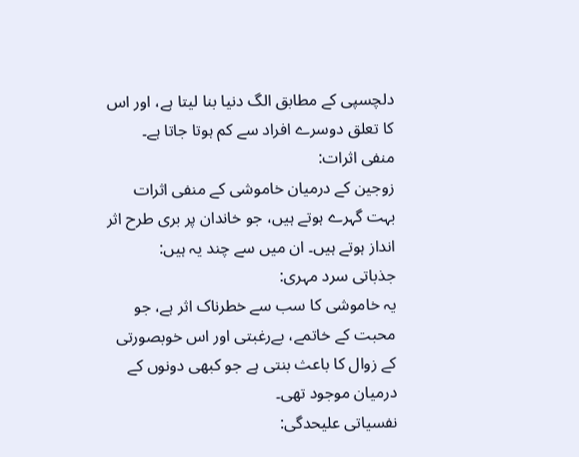دلچسپی کے مطابق الگ دنیا بنا لیتا ہے، اور اس کا تعلق دوسرے افراد سے کم ہوتا جاتا ہے۔
منفی اثرات:
زوجین کے درمیان خاموشی کے منفی اثرات بہت گہرے ہوتے ہیں، جو خاندان پر بری طرح اثر انداز ہوتے ہیں۔ ان میں سے چند یہ ہیں:
جذباتی سرد مہری:
یہ خاموشی کا سب سے خطرناک اثر ہے، جو محبت کے خاتمے، بےرغبتی اور اس خوبصورتی کے زوال کا باعث بنتی ہے جو کبھی دونوں کے درمیان موجود تھی۔
نفسیاتی علیحدگی: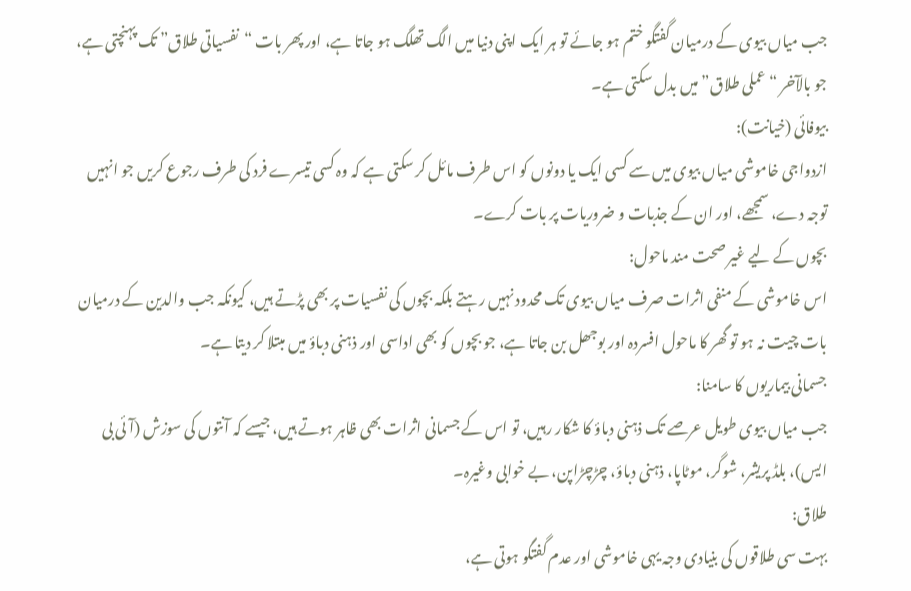جب میاں بیوی کے درمیان گفتگو ختم ہو جائے تو ہر ایک اپنی دنیا میں الگ تھلگ ہو جاتا ہے، اور پھر بات “نفسیاتی طلاق” تک پہنچتی ہے، جو بالآخر “عملی طلاق” میں بدل سکتی ہے۔
بیوفائی (خیانت):
ازدواجی خاموشی میاں بیوی میں سے کسی ایک یا دونوں کو اس طرف مائل کر سکتی ہے کہ وہ کسی تیسرے فرد کی طرف رجوع کریں جو انہیں توجہ دے، سمجھے، اور ان کے جذبات و ضروریات پر بات کرے۔
بچوں کے لیے غیر صحت مند ماحول:
اس خاموشی کے منفی اثرات صرف میاں بیوی تک محدود نہیں رہتے بلکہ بچوں کی نفسیات پر بھی پڑتے ہیں، کیونکہ جب والدین کے درمیان بات چیت نہ ہو تو گھر کا ماحول افسردہ اور بوجھل بن جاتا ہے، جو بچوں کو بھی اداسی اور ذہنی دباؤ میں مبتلا کر دیتا ہے۔
جسمانی بیماریوں کا سامنا:
جب میاں بیوی طویل عرصے تک ذہنی دباؤ کا شکار رہیں، تو اس کے جسمانی اثرات بھی ظاہر ہوتے ہیں، جیسے کہ آنتوں کی سوزش (آئی بی ایس)، بلڈ پریشر، شوگر، موٹاپا، ذہنی دباؤ، چڑچڑاپن، بے خوابی وغیرہ۔
طلاق:
بہت سی طلاقوں کی بنیادی وجہ یہی خاموشی اور عدم گفتگو ہوتی ہے،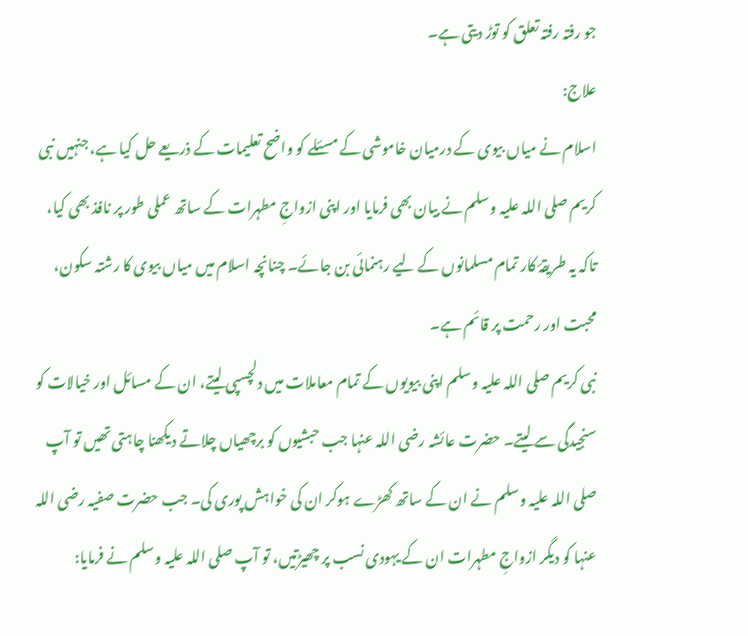جو رفتہ رفتہ تعلق کو توڑ دیتی ہے۔
علاج:
اسلام نے میاں بیوی کے درمیان خاموشی کے مسئلے کو واضح تعلیمات کے ذریعے حل کیا ہے، جنہیں نبی کریم صلی اللہ علیہ وسلم نے بیان بھی فرمایا اور اپنی ازواجِ مطہرات کے ساتھ عملی طور پر نافذ بھی کیا، تاکہ یہ طریقۂ کار تمام مسلمانوں کے لیے رہنمائی بن جائے۔ چنانچہ اسلام میں میاں بیوی کا رشتہ سکون، محبت اور رحمت پر قائم ہے۔
نبی کریم صلی اللہ علیہ وسلم اپنی بیویوں کے تمام معاملات میں دلچسپی لیتے، ان کے مسائل اور خیالات کو سنجیدگی سے لیتے۔ حضرت عائشہ رضی اللہ عنہا جب حبشیوں کو برچھیاں چلاتے دیکھنا چاہتی تھیں تو آپ صلی اللہ علیہ وسلم نے ان کے ساتھ کھڑے ہوکر ان کی خواہش پوری کی۔ جب حضرت صفیہ رضی اللہ عنہا کو دیگر ازواجِ مطہرات ان کے یہودی نسب پر چھیڑتیں، تو آپ صلی اللہ علیہ وسلم نے فرمایا: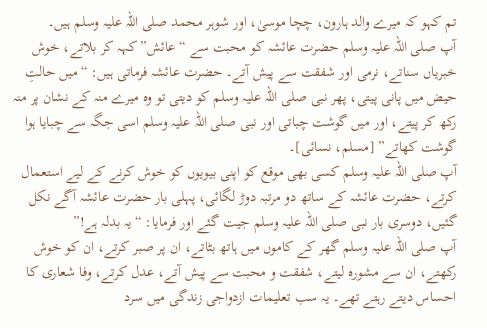تم کہو کہ میرے والد ہارون، چچا موسیٰ، اور شوہر محمد صلی اللہ علیہ وسلم ہیں۔
آپ صلی اللہ علیہ وسلم حضرت عائشہ کو محبت سے “عائش” کہہ کر بلاتے، خوش خبریاں سناتے، نرمی اور شفقت سے پیش آتے۔ حضرت عائشہ فرماتی ہیں: “میں حالتِ حیض میں پانی پیتی، پھر نبی صلی اللہ علیہ وسلم کو دیتی تو وہ میرے منہ کے نشان پر منہ رکھ کر پیتے، اور میں گوشت چباتی اور نبی صلی اللہ علیہ وسلم اسی جگہ سے چبایا ہوا گوشت کھاتے” [مسلم، نسائی]۔
آپ صلی اللہ علیہ وسلم کسی بھی موقع کو اپنی بیویوں کو خوش کرنے کے لیے استعمال کرتے، حضرت عائشہ کے ساتھ دو مرتبہ دوڑ لگائی، پہلی بار حضرت عائشہ آگے نکل گئیں، دوسری بار نبی صلی اللہ علیہ وسلم جیت گئے اور فرمایا: “یہ بدلہ ہے!”
آپ صلی اللہ علیہ وسلم گھر کے کاموں میں ہاتھ بٹاتے، ان پر صبر کرتے، ان کو خوش رکھتے، ان سے مشورہ لیتے، شفقت و محبت سے پیش آتے، عدل کرتے، وفا شعاری کا احساس دیتے رہتے تھے۔ یہ سب تعلیمات ازدواجی زندگی میں سرد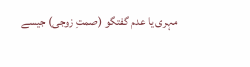مہری یا عدم گفتگو (صمتِ زوجی) جیسے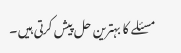مسئلے کا بہترین حل پیش کرتی ہیں۔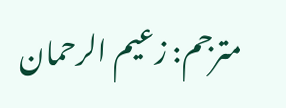مترجم: زعیم الرحمان